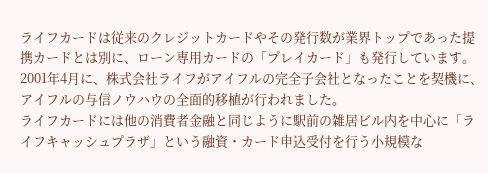ライフカードは従来のクレジットカードやその発行数が業界トップであった提携カードとは別に、ローン専用カードの「プレイカード」も発行しています。
2001年4月に、株式会社ライフがアイフルの完全子会社となったことを契機に、アイフルの与信ノウハウの全面的移植が行われました。
ライフカードには他の消費者金融と同じように駅前の雑居ビル内を中心に「ライフキャッシュプラザ」という融資・カード申込受付を行う小規模な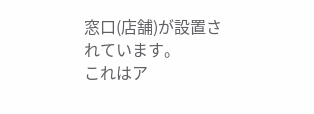窓口(店舗)が設置されています。
これはア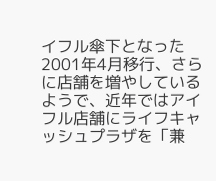イフル傘下となった2001年4月移行、さらに店舗を増やしているようで、近年ではアイフル店舗にライフキャッシュプラザを「兼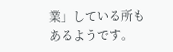業」している所もあるようです。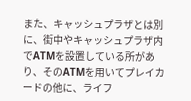また、キャッシュプラザとは別に、街中やキャッシュプラザ内でATMを設置している所があり、そのATMを用いてプレイカードの他に、ライフ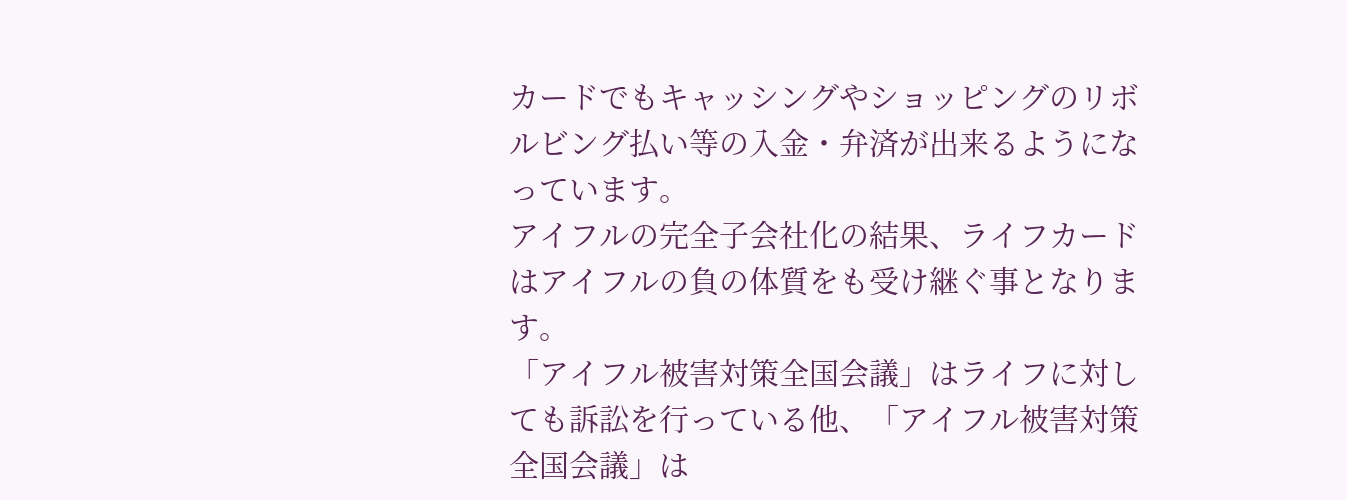カードでもキャッシングやショッピングのリボルビング払い等の入金・弁済が出来るようになっています。
アイフルの完全子会社化の結果、ライフカードはアイフルの負の体質をも受け継ぐ事となります。
「アイフル被害対策全国会議」はライフに対しても訴訟を行っている他、「アイフル被害対策全国会議」は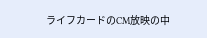ライフカードのCM放映の中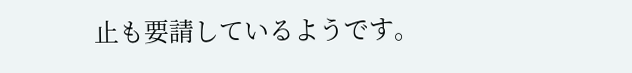止も要請しているようです。